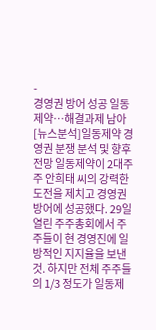-
경영권 방어 성공 일동제약…해결과제 남아[뉴스분석]일동제약 경영권 분쟁 분석 및 향후 전망 일동제약이 2대주주 안희태 씨의 강력한 도전을 제치고 경영권 방어에 성공했다. 29일 열린 주주총회에서 주주들이 현 경영진에 일방적인 지지율을 보낸 것. 하지만 전체 주주들의 1/3 정도가 일동제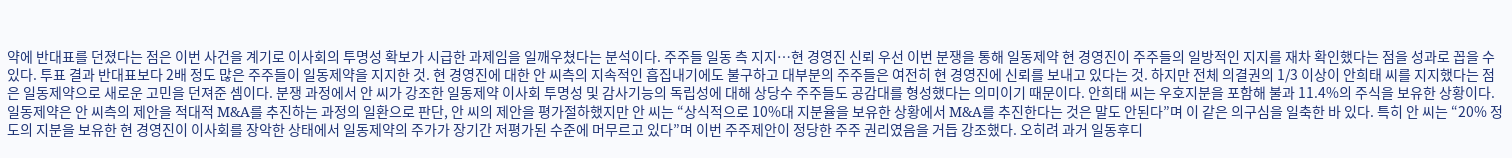약에 반대표를 던졌다는 점은 이번 사건을 계기로 이사회의 투명성 확보가 시급한 과제임을 일깨우쳤다는 분석이다. 주주들 일동 측 지지…현 경영진 신뢰 우선 이번 분쟁을 통해 일동제약 현 경영진이 주주들의 일방적인 지지를 재차 확인했다는 점을 성과로 꼽을 수 있다. 투표 결과 반대표보다 2배 정도 많은 주주들이 일동제약을 지지한 것. 현 경영진에 대한 안 씨측의 지속적인 흡집내기에도 불구하고 대부분의 주주들은 여전히 현 경영진에 신뢰를 보내고 있다는 것. 하지만 전체 의결권의 1/3 이상이 안희태 씨를 지지했다는 점은 일동제약으로 새로운 고민을 던져준 셈이다. 분쟁 과정에서 안 씨가 강조한 일동제약 이사회 투명성 및 감사기능의 독립성에 대해 상당수 주주들도 공감대를 형성했다는 의미이기 때문이다. 안희태 씨는 우호지분을 포함해 불과 11.4%의 주식을 보유한 상황이다. 일동제약은 안 씨측의 제안을 적대적 M&A를 추진하는 과정의 일환으로 판단, 안 씨의 제안을 평가절하했지만 안 씨는 “상식적으로 10%대 지분율을 보유한 상황에서 M&A를 추진한다는 것은 말도 안된다”며 이 같은 의구심을 일축한 바 있다. 특히 안 씨는 “20% 정도의 지분을 보유한 현 경영진이 이사회를 장악한 상태에서 일동제약의 주가가 장기간 저평가된 수준에 머무르고 있다”며 이번 주주제안이 정당한 주주 권리였음을 거듭 강조했다. 오히려 과거 일동후디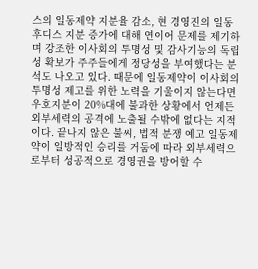스의 일동제약 지분율 감소, 현 경영진의 일동후디스 지분 증가에 대해 연이어 문제를 제기하며 강조한 이사회의 투명성 및 감사기능의 독립성 확보가 주주들에게 정당성을 부여했다는 분석도 나오고 있다. 때문에 일동제약이 이사회의 투명성 제고를 위한 노력을 기울이지 않는다면 우호지분이 20%대에 불과한 상황에서 언제든 외부세력의 공격에 노출될 수밖에 없다는 지적이다. 끝나지 않은 불씨, 법적 분쟁 예고 일동제약이 일방적인 승리를 거둠에 따라 외부세력으로부터 성공적으로 경영권을 방어할 수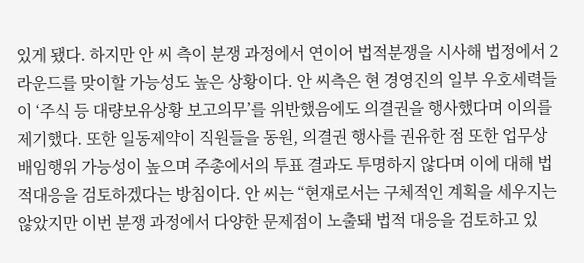있게 됐다. 하지만 안 씨 측이 분쟁 과정에서 연이어 법적분쟁을 시사해 법정에서 2라운드를 맞이할 가능성도 높은 상황이다. 안 씨측은 현 경영진의 일부 우호세력들이 ‘주식 등 대량보유상황 보고의무’를 위반했음에도 의결권을 행사했다며 이의를 제기했다. 또한 일동제약이 직원들을 동원, 의결권 행사를 권유한 점 또한 업무상 배임행위 가능성이 높으며 주총에서의 투표 결과도 투명하지 않다며 이에 대해 법적대응을 검토하겠다는 방침이다. 안 씨는 “현재로서는 구체적인 계획을 세우지는 않았지만 이번 분쟁 과정에서 다양한 문제점이 노출돼 법적 대응을 검토하고 있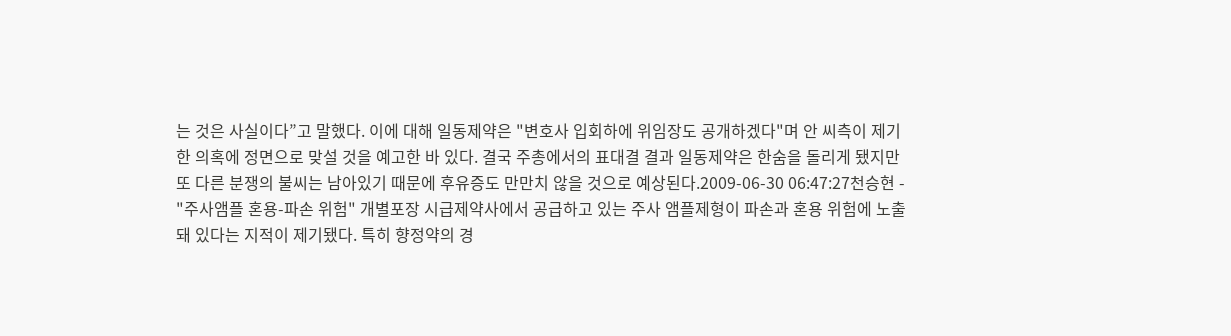는 것은 사실이다”고 말했다. 이에 대해 일동제약은 "변호사 입회하에 위임장도 공개하겠다"며 안 씨측이 제기한 의혹에 정면으로 맞설 것을 예고한 바 있다. 결국 주총에서의 표대결 결과 일동제약은 한숨을 돌리게 됐지만 또 다른 분쟁의 불씨는 남아있기 때문에 후유증도 만만치 않을 것으로 예상된다.2009-06-30 06:47:27천승현 -
"주사앰플 혼용-파손 위험" 개별포장 시급제약사에서 공급하고 있는 주사 앰플제형이 파손과 혼용 위험에 노출돼 있다는 지적이 제기됐다. 특히 향정약의 경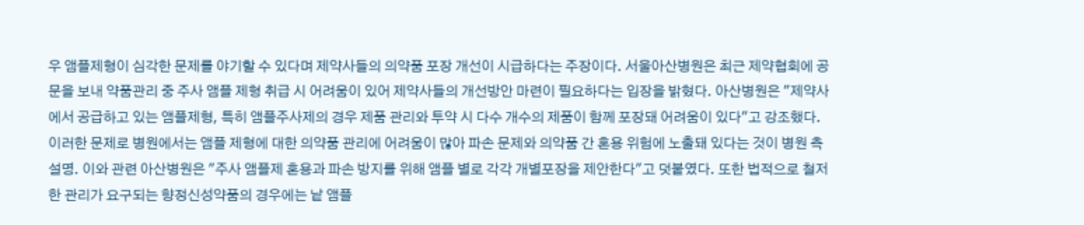우 앰플제형이 심각한 문제를 야기할 수 있다며 제약사들의 의약품 포장 개선이 시급하다는 주장이다. 서울아산병원은 최근 제약협회에 공문을 보내 약품관리 중 주사 앰플 제형 취급 시 어려움이 있어 제약사들의 개선방안 마련이 필요하다는 입장을 밝혔다. 아산병원은 "제약사에서 공급하고 있는 앰플제형, 특히 앰플주사제의 경우 제품 관리와 투약 시 다수 개수의 제품이 함께 포장돼 어려움이 있다"고 강조했다. 이러한 문제로 병원에서는 앰플 제형에 대한 의약품 관리에 어려움이 많아 파손 문제와 의약품 간 혼용 위험에 노출돼 있다는 것이 병원 측 설명. 이와 관련 아산병원은 "주사 앰플제 혼용과 파손 방지를 위해 앰플 별로 각각 개별포장을 제안한다"고 덧붙였다. 또한 법적으로 철저한 관리가 요구되는 향정신성약품의 경우에는 낱 앰플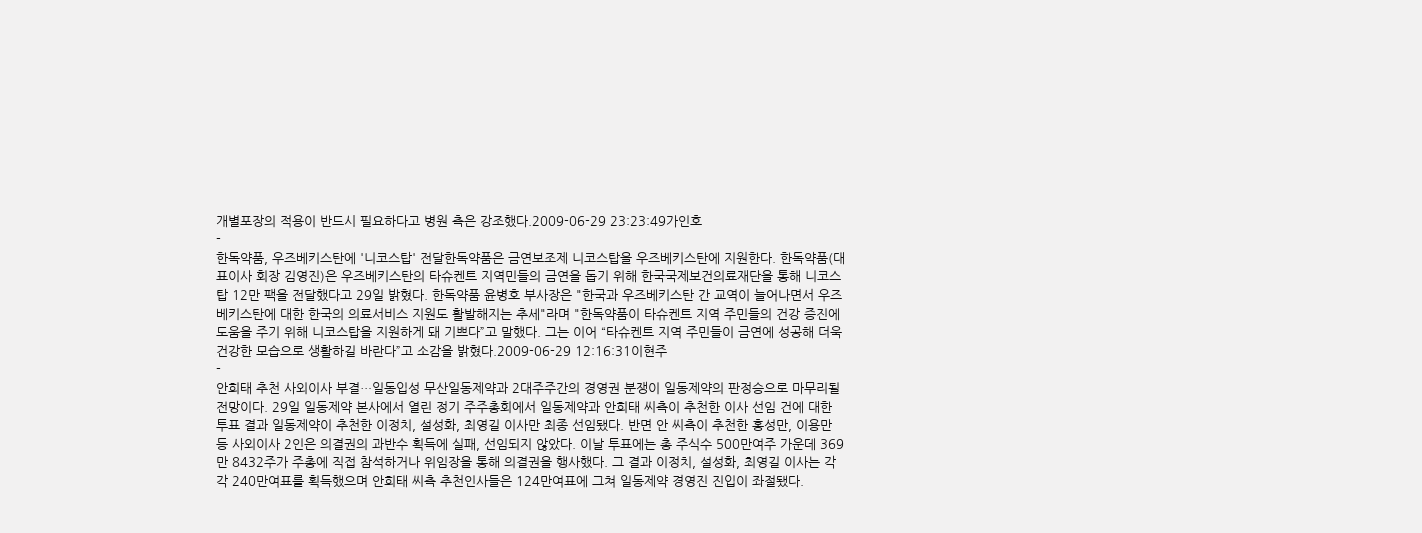개별포장의 적용이 반드시 필요하다고 병원 측은 강조했다.2009-06-29 23:23:49가인호
-
한독약품, 우즈베키스탄에 '니코스탑' 전달한독약품은 금연보조제 니코스탑을 우즈베키스탄에 지원한다. 한독약품(대표이사 회장 김영진)은 우즈베키스탄의 타슈켄트 지역민들의 금연을 돕기 위해 한국국제보건의료재단을 통해 니코스탑 12만 팩을 전달했다고 29일 밝혔다. 한독약품 윤병호 부사장은 "한국과 우즈베키스탄 간 교역이 늘어나면서 우즈베키스탄에 대한 한국의 의료서비스 지원도 활발해지는 추세"라며 "한독약품이 타슈켄트 지역 주민들의 건강 증진에 도움을 주기 위해 니코스탑을 지원하게 돼 기쁘다”고 말했다. 그는 이어 “타슈켄트 지역 주민들이 금연에 성공해 더욱 건강한 모습으로 생활하길 바란다”고 소감을 밝혔다.2009-06-29 12:16:31이현주
-
안희태 추천 사외이사 부결…일동입성 무산일동제약과 2대주주간의 경영권 분쟁이 일동제약의 판정승으로 마무리될 전망이다. 29일 일동제약 본사에서 열린 정기 주주총회에서 일동제약과 안희태 씨측이 추천한 이사 선임 건에 대한 투표 결과 일동제약이 추천한 이정치, 설성화, 최영길 이사만 최종 선임됐다. 반면 안 씨측이 추천한 홍성만, 이용만 등 사외이사 2인은 의결권의 과반수 획득에 실패, 선임되지 않았다. 이날 투표에는 총 주식수 500만여주 가운데 369만 8432주가 주총에 직접 참석하거나 위임장을 통해 의결권을 행사했다. 그 결과 이정치, 설성화, 최영길 이사는 각각 240만여표를 획득했으며 안희태 씨측 추천인사들은 124만여표에 그쳐 일동제약 경영진 진입이 좌절됐다.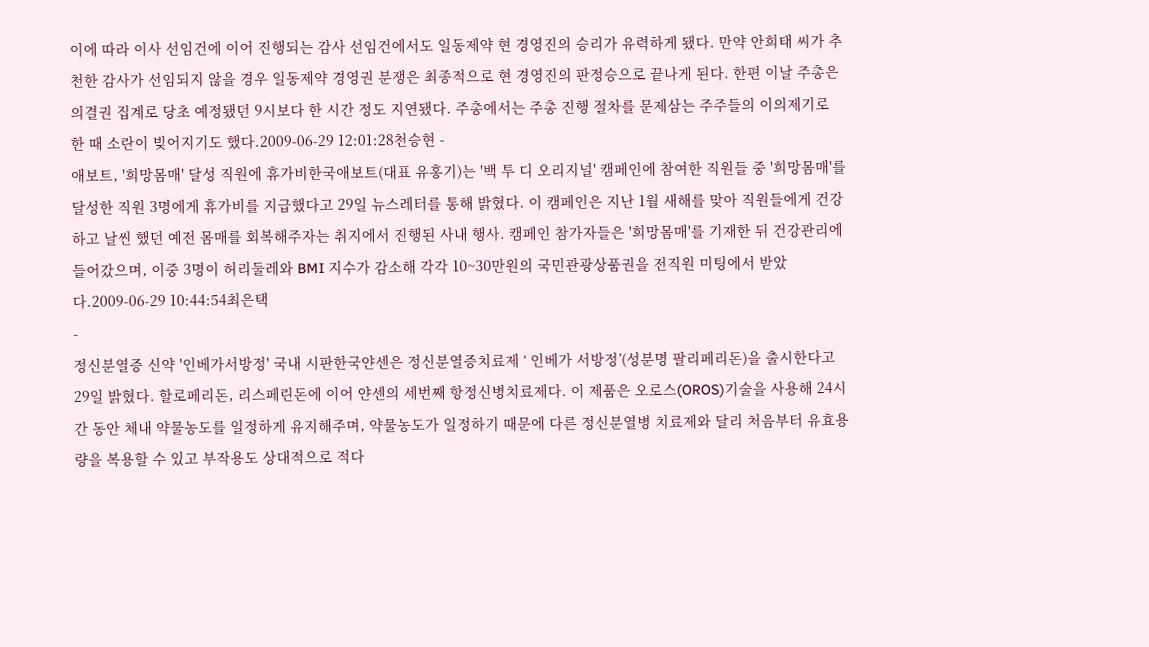이에 따라 이사 선임건에 이어 진행되는 감사 선임건에서도 일동제약 현 경영진의 승리가 유력하게 됐다. 만약 안희태 씨가 추천한 감사가 선임되지 않을 경우 일동제약 경영권 분쟁은 최종적으로 현 경영진의 판정승으로 끝나게 된다. 한편 이날 주총은 의결권 집계로 당초 예정됐던 9시보다 한 시간 정도 지연됐다. 주총에서는 주총 진행 절차를 문제삼는 주주들의 이의제기로 한 때 소란이 빚어지기도 했다.2009-06-29 12:01:28천승현 -
애보트, '희망몸매' 달성 직원에 휴가비한국애보트(대표 유홍기)는 '백 투 디 오리지널' 캠페인에 참여한 직원들 중 '희망몸매'를 달성한 직원 3명에게 휴가비를 지급했다고 29일 뉴스레터를 통해 밝혔다. 이 캠페인은 지난 1월 새해를 맞아 직원들에게 건강하고 날씬 했던 예전 몸매를 회복해주자는 취지에서 진행된 사내 행사. 캠페인 참가자들은 '희망몸매'를 기재한 뒤 건강관리에 들어갔으며, 이중 3명이 허리둘레와 BMI 지수가 감소해 각각 10~30만원의 국민관광상품권을 전직원 미팅에서 받았다.2009-06-29 10:44:54최은택
-
정신분열증 신약 '인베가서방정' 국내 시판한국얀센은 정신분열증치료제 ‘ 인베가 서방정’(성분명 팔리페리돈)을 출시한다고 29일 밝혔다. 할로페리돈, 리스페린돈에 이어 얀센의 세번째 항정신병치료제다. 이 제품은 오로스(OROS)기술을 사용해 24시간 동안 체내 약물농도를 일정하게 유지해주며, 약물농도가 일정하기 때문에 다른 정신분열병 치료제와 달리 처음부터 유효용량을 복용할 수 있고 부작용도 상대적으로 적다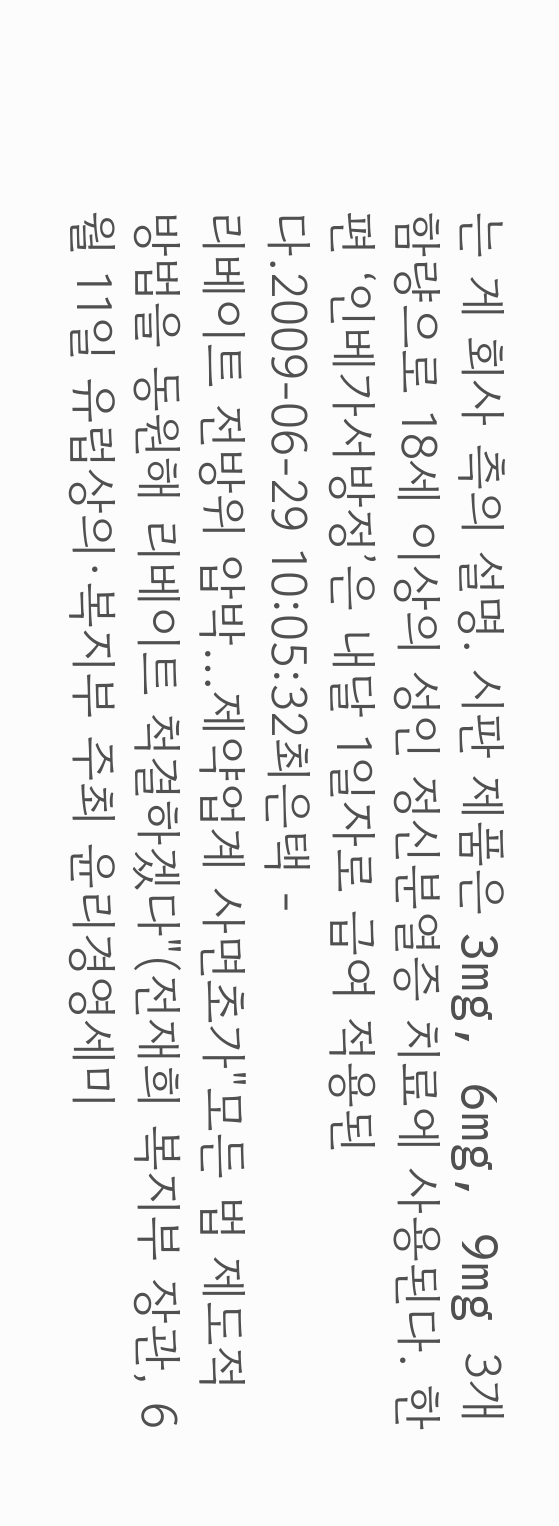는 게 회사 측의 설명. 시판 제품은 3mg, 6mg, 9mg 3개 함량으로 18세 이상의 성인 정신분열증 치료에 사용된다. 한편 ‘인베가서방정’은 내달 1일자로 급여 적용된다.2009-06-29 10:05:32최은택 -
리베이트 전방위 압박…제약업계 사면초가"모든 법 제도적 방법을 동원해 리베이트 척결하겠다"(전재희 복지부 장관, 6월 11일 유럽상의·복지부 주최 윤리경영세미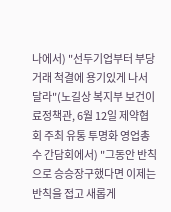나에서) "선두기업부터 부당거래 척결에 용기있게 나서 달라"(노길상 복지부 보건이료정책관, 6월 12일 제약협회 주최 유통 투명화 영업총수 간담회에서) "그동안 반칙으로 승승장구했다면 이제는 반칙을 접고 새롭게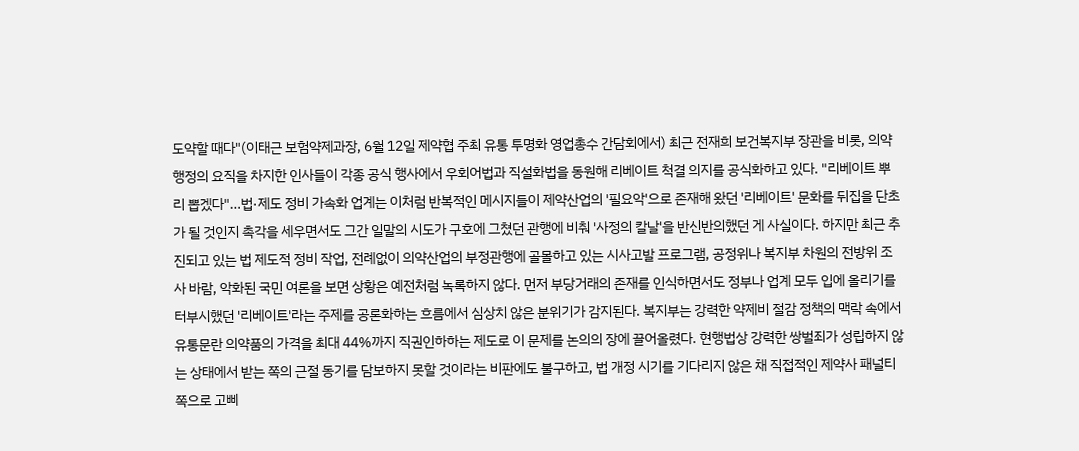도약할 때다"(이태근 보험약제과장, 6월 12일 제약협 주최 유통 투명화 영업총수 간담회에서) 최근 전재희 보건복지부 장관을 비롯, 의약 행정의 요직을 차지한 인사들이 각종 공식 행사에서 우회어법과 직설화법을 동원해 리베이트 척결 의지를 공식화하고 있다. "리베이트 뿌리 뽑겠다"…법·제도 정비 가속화 업계는 이처럼 반복적인 메시지들이 제약산업의 '필요악'으로 존재해 왔던 '리베이트' 문화를 뒤집을 단초가 될 것인지 촉각을 세우면서도 그간 일말의 시도가 구호에 그쳤던 관행에 비춰 '사정의 칼날'을 반신반의했던 게 사실이다. 하지만 최근 추진되고 있는 법 제도적 정비 작업, 전례없이 의약산업의 부정관행에 골몰하고 있는 시사고발 프로그램, 공정위나 복지부 차원의 전방위 조사 바람, 악화된 국민 여론을 보면 상황은 예전처럼 녹록하지 않다. 먼저 부당거래의 존재를 인식하면서도 정부나 업계 모두 입에 올리기를 터부시했던 '리베이트'라는 주제를 공론화하는 흐름에서 심상치 않은 분위기가 감지된다. 복지부는 강력한 약제비 절감 정책의 맥락 속에서 유통문란 의약품의 가격을 최대 44%까지 직권인하하는 제도로 이 문제를 논의의 장에 끌어올렸다. 현행법상 강력한 쌍벌죄가 성립하지 않는 상태에서 받는 쪽의 근절 동기를 담보하지 못할 것이라는 비판에도 불구하고, 법 개정 시기를 기다리지 않은 채 직접적인 제약사 패널티 쪽으로 고삐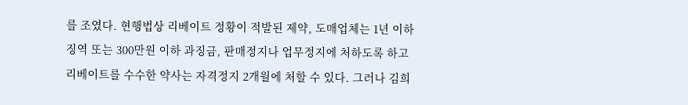를 조였다. 현행법상 리베이트 정황이 적발된 제약, 도매업체는 1년 이하 징역 또는 300만원 이하 과징금, 판매정지나 업무정지에 처하도록 하고 리베이트를 수수한 약사는 자격정지 2개월에 처할 수 있다. 그러나 김희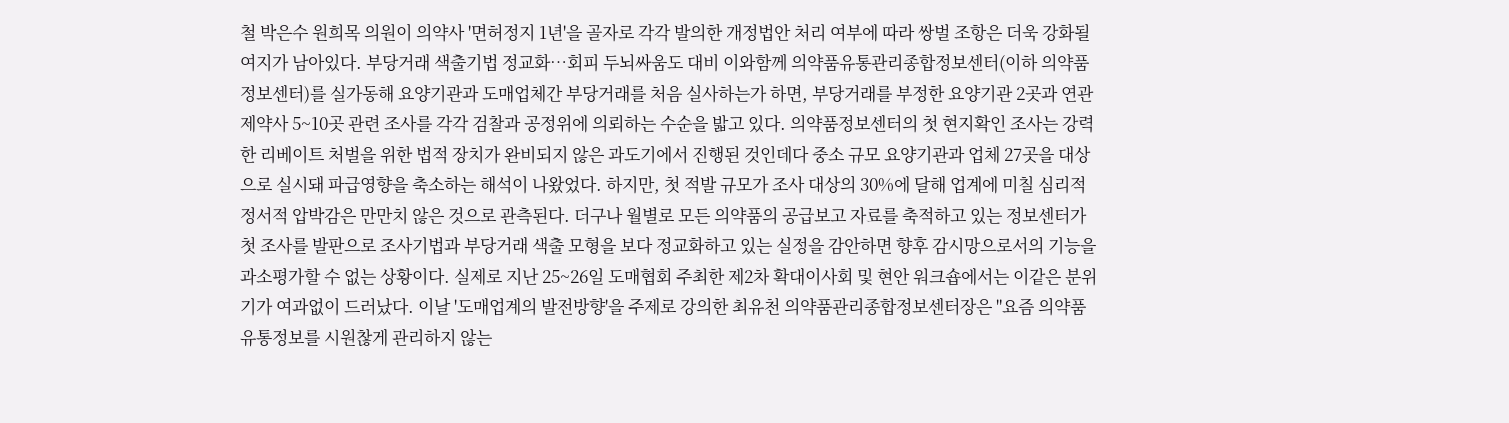철 박은수 원희목 의원이 의약사 '면허정지 1년'을 골자로 각각 발의한 개정법안 처리 여부에 따라 쌍벌 조항은 더욱 강화될 여지가 남아있다. 부당거래 색출기법 정교화…회피 두뇌싸움도 대비 이와함께 의약품유통관리종합정보센터(이하 의약품정보센터)를 실가동해 요양기관과 도매업체간 부당거래를 처음 실사하는가 하면, 부당거래를 부정한 요양기관 2곳과 연관 제약사 5~10곳 관련 조사를 각각 검찰과 공정위에 의뢰하는 수순을 밟고 있다. 의약품정보센터의 첫 현지확인 조사는 강력한 리베이트 처벌을 위한 법적 장치가 완비되지 않은 과도기에서 진행된 것인데다 중소 규모 요양기관과 업체 27곳을 대상으로 실시돼 파급영향을 축소하는 해석이 나왔었다. 하지만, 첫 적발 규모가 조사 대상의 30%에 달해 업계에 미칠 심리적 정서적 압박감은 만만치 않은 것으로 관측된다. 더구나 월별로 모든 의약품의 공급보고 자료를 축적하고 있는 정보센터가 첫 조사를 발판으로 조사기법과 부당거래 색출 모형을 보다 정교화하고 있는 실정을 감안하면 향후 감시망으로서의 기능을 과소평가할 수 없는 상황이다. 실제로 지난 25~26일 도매협회 주최한 제2차 확대이사회 및 현안 워크숍에서는 이같은 분위기가 여과없이 드러났다. 이날 '도매업계의 발전방향'을 주제로 강의한 최유천 의약품관리종합정보센터장은 "요즘 의약품 유통정보를 시원찮게 관리하지 않는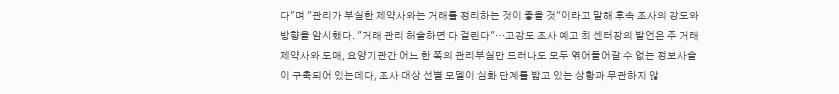다"며 "관리가 부실한 제약사와는 거래를 정리하는 것이 좋을 것"이라고 말해 후속 조사의 강도와 방향을 암시했다. "거래 관리 허술하면 다 걸린다"…고강도 조사 예고 최 센터장의 발언은 주 거래 제약사와 도매, 요양기관간 어느 한 쪽의 관리부실만 드러나도 모두 엮어들어갈 수 없는 정보사슬이 구축되어 있는데다, 조사 대상 선별 모델이 심화 단계를 밟고 있는 상황과 무관하지 않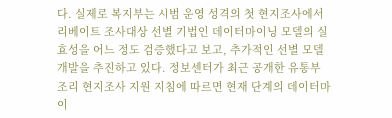다. 실제로 복지부는 시범 운영 성격의 첫 현지조사에서 리베이트 조사대상 선별 기법인 데이터마이닝 모델의 실효성을 어느 정도 검증했다고 보고, 추가적인 선별 모델 개발을 추진하고 있다. 정보센터가 최근 공개한 유통부조리 현지조사 지원 지침에 따르면 현재 단계의 데이터마이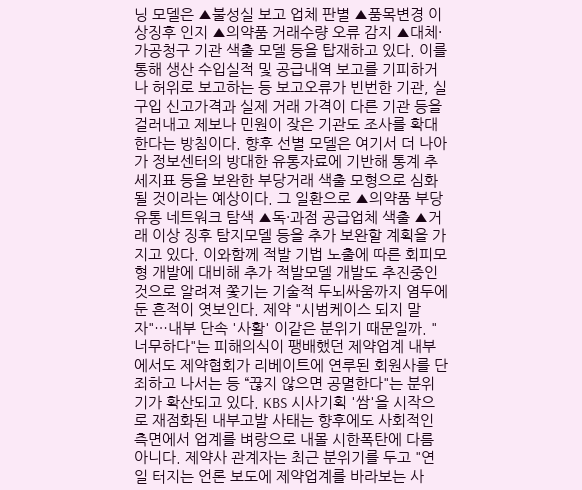닝 모델은 ▲불성실 보고 업체 판별 ▲품목변경 이상징후 인지 ▲의약품 거래수량 오류 감지 ▲대체·가공청구 기관 색출 모델 등을 탑재하고 있다. 이를 통해 생산 수입실적 및 공급내역 보고를 기피하거나 허위로 보고하는 등 보고오류가 빈번한 기관, 실구입 신고가격과 실제 거래 가격이 다른 기관 등을 걸러내고 제보나 민원이 잦은 기관도 조사를 확대한다는 방침이다. 향후 선별 모델은 여기서 더 나아가 정보센터의 방대한 유통자료에 기반해 통계 추세지표 등을 보완한 부당거래 색출 모형으로 심화될 것이라는 예상이다. 그 일환으로 ▲의약품 부당 유통 네트워크 탐색 ▲독·과점 공급업체 색출 ▲거래 이상 징후 탐지모델 등을 추가 보완할 계획을 가지고 있다. 이와함께 적발 기법 노출에 따른 회피모형 개발에 대비해 추가 적발모델 개발도 추진중인 것으로 알려져 쫓기는 기술적 두뇌싸움까지 염두에 둔 흔적이 엿보인다. 제약 "시범케이스 되지 말자"…내부 단속 '사활' 이같은 분위기 때문일까. "너무하다"는 피해의식이 팽배했던 제약업계 내부에서도 제약협회가 리베이트에 연루된 회원사를 단죄하고 나서는 등 “끊지 않으면 공멸한다"는 분위기가 확산되고 있다. KBS 시사기획 '쌈'을 시작으로 재점화된 내부고발 사태는 향후에도 사회적인 측면에서 업계를 벼랑으로 내몰 시한폭탄에 다름 아니다. 제약사 관계자는 최근 분위기를 두고 "연일 터지는 언론 보도에 제약업계를 바라보는 사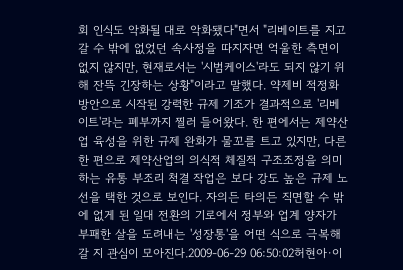회 인식도 악화될 대로 악화됐다"면서 "리베이트를 지고 갈 수 밖에 없었던 속사정을 따지자면 억울한 측면이 없지 않지만, 현재로서는 '시범케이스'라도 되지 않기 위해 잔뜩 긴장하는 상황"이라고 말했다. 약제비 적정화 방안으로 시작된 강력한 규제 기조가 결과적으로 '리베이트'라는 폐부까지 찔러 들어왔다. 한 편에서는 제약산업 육성을 위한 규제 완화가 물꼬를 트고 있지만, 다른 한 편으로 제약산업의 의식적 체질적 구조조정을 의미하는 유통 부조리 척결 작업은 보다 강도 높은 규제 노선을 택한 것으로 보인다. 자의든 타의든 직면할 수 밖에 없게 된 일대 전환의 기로에서 정부와 업계 양자가 부패한 살을 도려내는 '성장통'을 어떤 식으로 극복해 갈 지 관심이 모아진다.2009-06-29 06:50:02허현아·이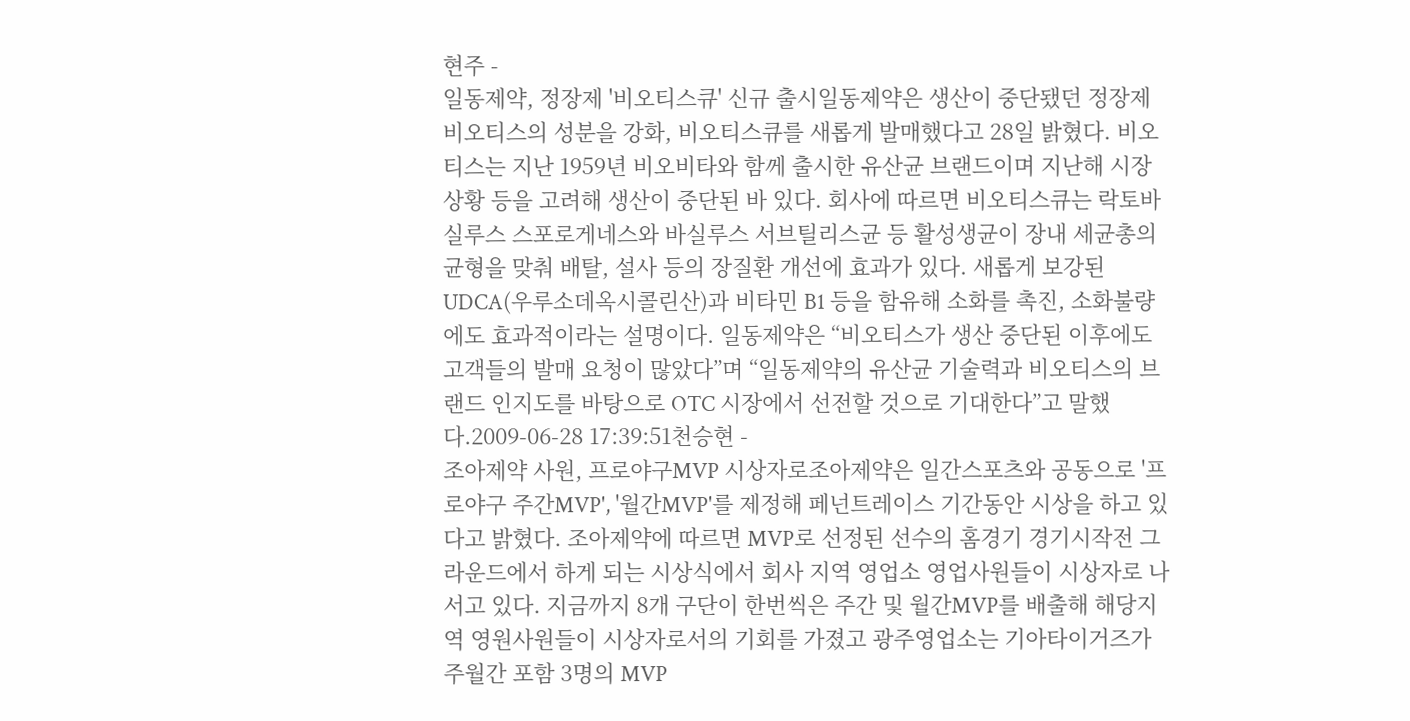현주 -
일동제약, 정장제 '비오티스큐' 신규 출시일동제약은 생산이 중단됐던 정장제 비오티스의 성분을 강화, 비오티스큐를 새롭게 발매했다고 28일 밝혔다. 비오티스는 지난 1959년 비오비타와 함께 출시한 유산균 브랜드이며 지난해 시장 상황 등을 고려해 생산이 중단된 바 있다. 회사에 따르면 비오티스큐는 락토바실루스 스포로게네스와 바실루스 서브틸리스균 등 활성생균이 장내 세균총의 균형을 맞춰 배탈, 설사 등의 장질환 개선에 효과가 있다. 새롭게 보강된 UDCA(우루소데옥시콜린산)과 비타민 B1 등을 함유해 소화를 촉진, 소화불량에도 효과적이라는 설명이다. 일동제약은 “비오티스가 생산 중단된 이후에도 고객들의 발매 요청이 많았다”며 “일동제약의 유산균 기술력과 비오티스의 브랜드 인지도를 바탕으로 OTC 시장에서 선전할 것으로 기대한다”고 말했다.2009-06-28 17:39:51천승현 -
조아제약 사원, 프로야구MVP 시상자로조아제약은 일간스포츠와 공동으로 '프로야구 주간MVP', '월간MVP'를 제정해 페넌트레이스 기간동안 시상을 하고 있다고 밝혔다. 조아제약에 따르면 MVP로 선정된 선수의 홈경기 경기시작전 그라운드에서 하게 되는 시상식에서 회사 지역 영업소 영업사원들이 시상자로 나서고 있다. 지금까지 8개 구단이 한번씩은 주간 및 월간MVP를 배출해 해당지역 영원사원들이 시상자로서의 기회를 가졌고 광주영업소는 기아타이거즈가 주월간 포함 3명의 MVP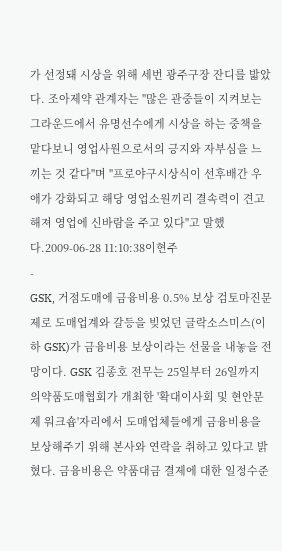가 선정돼 시상을 위해 세번 광주구장 잔디를 밟았다. 조아제약 관계자는 "많은 관중들이 지켜보는 그라운드에서 유명선수에게 시상을 하는 중책을 맡다보니 영업사원으로서의 긍지와 자부심을 느끼는 것 같다"며 "프로야구시상식이 선후배간 우애가 강화되고 해당 영업소원끼리 결속력이 견고해져 영업에 신바람을 주고 있다"고 말했다.2009-06-28 11:10:38이현주
-
GSK, 거점도매에 금융비용 0.5% 보상 검토마진문제로 도매업계와 갈등을 빚었던 글락소스미스(이하 GSK)가 금융비용 보상이라는 선물을 내놓을 전망이다. GSK 김종호 전무는 25일부터 26일까지 의약품도매협회가 개최한 '확대이사회 및 현안문제 워크숍'자리에서 도매업체들에게 금융비용을 보상해주기 위해 본사와 연락을 취하고 있다고 밝혔다. 금융비용은 약품대금 결제에 대한 일정수준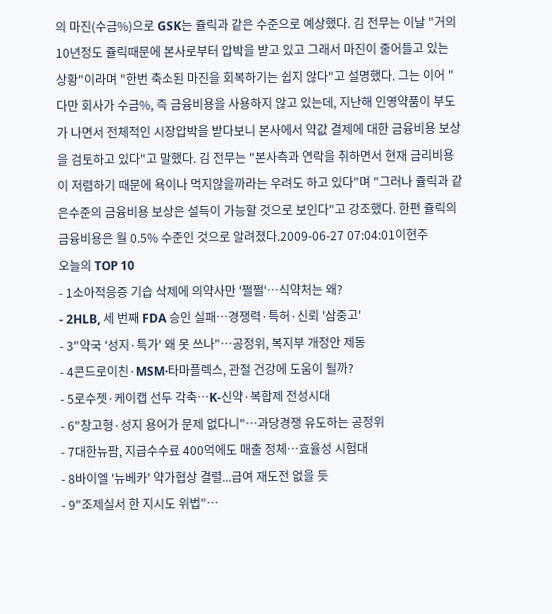의 마진(수금%)으로 GSK는 쥴릭과 같은 수준으로 예상했다. 김 전무는 이날 "거의 10년정도 쥴릭때문에 본사로부터 압박을 받고 있고 그래서 마진이 줄어들고 있는 상황"이라며 "한번 축소된 마진을 회복하기는 쉽지 않다"고 설명했다. 그는 이어 "다만 회사가 수금%, 즉 금융비용을 사용하지 않고 있는데, 지난해 인영약품이 부도가 나면서 전체적인 시장압박을 받다보니 본사에서 약값 결제에 대한 금융비용 보상을 검토하고 있다"고 말했다. 김 전무는 "본사측과 연락을 취하면서 현재 금리비용이 저렴하기 때문에 욕이나 먹지않을까라는 우려도 하고 있다"며 "그러나 쥴릭과 같은수준의 금융비용 보상은 설득이 가능할 것으로 보인다"고 강조했다. 한편 쥴릭의 금융비용은 월 0.5% 수준인 것으로 알려졌다.2009-06-27 07:04:01이현주
오늘의 TOP 10
- 1소아적응증 기습 삭제에 의약사만 '쩔쩔'…식약처는 왜?
- 2HLB, 세 번째 FDA 승인 실패…경쟁력·특허·신뢰 '삼중고'
- 3"약국 '성지·특가' 왜 못 쓰나"…공정위, 복지부 개정안 제동
- 4콘드로이친·MSM·타마플렉스, 관절 건강에 도움이 될까?
- 5로수젯·케이캡 선두 각축…K-신약·복합제 전성시대
- 6"창고형·성지 용어가 문제 없다니"…과당경쟁 유도하는 공정위
- 7대한뉴팜, 지급수수료 400억에도 매출 정체…효율성 시험대
- 8바이엘 '뉴베카' 약가협상 결렬...급여 재도전 없을 듯
- 9"조제실서 한 지시도 위법"…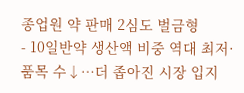종업원 약 판매 2심도 벌금형
- 10일반약 생산액 비중 역대 최저·품목 수↓…더 좁아진 시장 입지